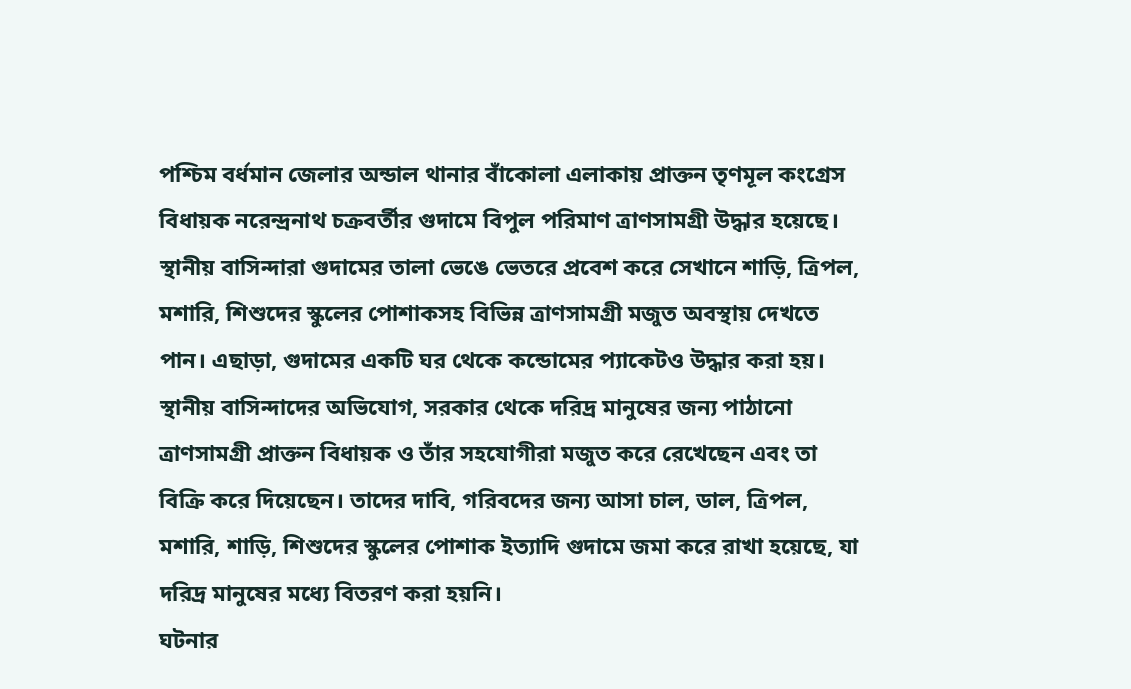পশ্চিম বর্ধমান জেলার অন্ডাল থানার বাঁকোলা এলাকায় প্রাক্তন তৃণমূল কংগ্রেস বিধায়ক নরেন্দ্রনাথ চক্রবর্তীর গুদামে বিপুল পরিমাণ ত্রাণসামগ্রী উদ্ধার হয়েছে। স্থানীয় বাসিন্দারা গুদামের তালা ভেঙে ভেতরে প্রবেশ করে সেখানে শাড়ি, ত্রিপল, মশারি, শিশুদের স্কুলের পোশাকসহ বিভিন্ন ত্রাণসামগ্রী মজুত অবস্থায় দেখতে পান। এছাড়া, গুদামের একটি ঘর থেকে কন্ডোমের প্যাকেটও উদ্ধার করা হয়।
স্থানীয় বাসিন্দাদের অভিযোগ, সরকার থেকে দরিদ্র মানুষের জন্য পাঠানো ত্রাণসামগ্রী প্রাক্তন বিধায়ক ও তাঁর সহযোগীরা মজুত করে রেখেছেন এবং তা বিক্রি করে দিয়েছেন। তাদের দাবি, গরিবদের জন্য আসা চাল, ডাল, ত্রিপল, মশারি, শাড়ি, শিশুদের স্কুলের পোশাক ইত্যাদি গুদামে জমা করে রাখা হয়েছে, যা দরিদ্র মানুষের মধ্যে বিতরণ করা হয়নি।
ঘটনার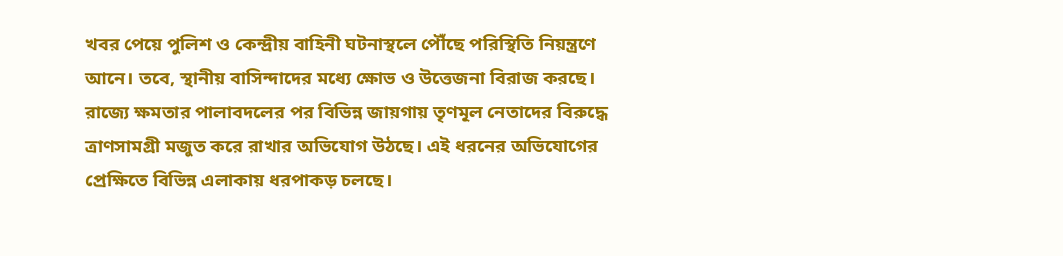খবর পেয়ে পুলিশ ও কেন্দ্রীয় বাহিনী ঘটনাস্থলে পৌঁছে পরিস্থিতি নিয়ন্ত্রণে আনে। তবে, স্থানীয় বাসিন্দাদের মধ্যে ক্ষোভ ও উত্তেজনা বিরাজ করছে।
রাজ্যে ক্ষমতার পালাবদলের পর বিভিন্ন জায়গায় তৃণমূল নেতাদের বিরুদ্ধে ত্রাণসামগ্রী মজুত করে রাখার অভিযোগ উঠছে। এই ধরনের অভিযোগের প্রেক্ষিতে বিভিন্ন এলাকায় ধরপাকড় চলছে।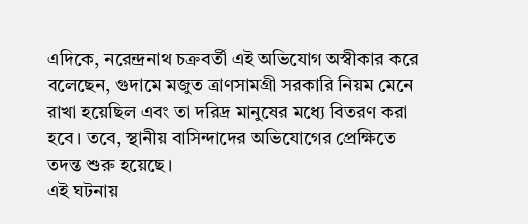এদিকে, নরেন্দ্রনাথ চক্রবর্তী এই অভিযোগ অস্বীকার করে বলেছেন, গুদামে মজুত ত্রাণসামগ্রী সরকারি নিয়ম মেনে রাখা হয়েছিল এবং তা দরিদ্র মানুষের মধ্যে বিতরণ করা হবে। তবে, স্থানীয় বাসিন্দাদের অভিযোগের প্রেক্ষিতে তদন্ত শুরু হয়েছে।
এই ঘটনায়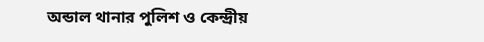অন্ডাল থানার পুলিশ ও কেন্দ্রীয়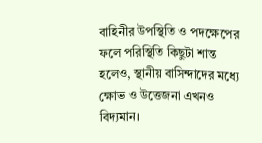বাহিনীর উপস্থিতি ও পদক্ষেপের ফলে পরিস্থিতি কিছুটা শান্ত হলেও, স্থানীয় বাসিন্দাদের মধ্যে ক্ষোভ ও উত্তেজনা এখনও বিদ্যমান।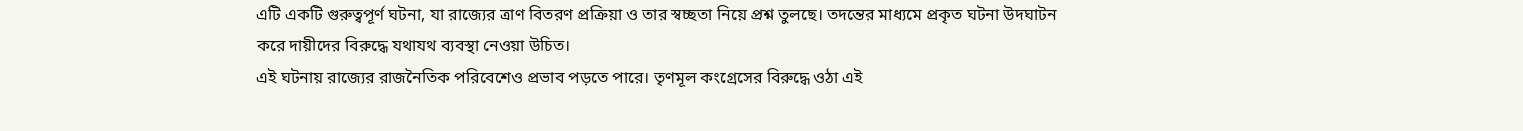এটি একটি গুরুত্বপূর্ণ ঘটনা, যা রাজ্যের ত্রাণ বিতরণ প্রক্রিয়া ও তার স্বচ্ছতা নিয়ে প্রশ্ন তুলছে। তদন্তের মাধ্যমে প্রকৃত ঘটনা উদঘাটন করে দায়ীদের বিরুদ্ধে যথাযথ ব্যবস্থা নেওয়া উচিত।
এই ঘটনায় রাজ্যের রাজনৈতিক পরিবেশেও প্রভাব পড়তে পারে। তৃণমূল কংগ্রেসের বিরুদ্ধে ওঠা এই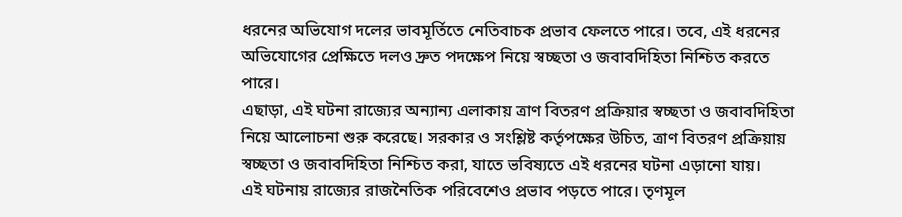ধরনের অভিযোগ দলের ভাবমূর্তিতে নেতিবাচক প্রভাব ফেলতে পারে। তবে, এই ধরনের অভিযোগের প্রেক্ষিতে দলও দ্রুত পদক্ষেপ নিয়ে স্বচ্ছতা ও জবাবদিহিতা নিশ্চিত করতে পারে।
এছাড়া, এই ঘটনা রাজ্যের অন্যান্য এলাকায় ত্রাণ বিতরণ প্রক্রিয়ার স্বচ্ছতা ও জবাবদিহিতা নিয়ে আলোচনা শুরু করেছে। সরকার ও সংশ্লিষ্ট কর্তৃপক্ষের উচিত, ত্রাণ বিতরণ প্রক্রিয়ায় স্বচ্ছতা ও জবাবদিহিতা নিশ্চিত করা, যাতে ভবিষ্যতে এই ধরনের ঘটনা এড়ানো যায়।
এই ঘটনায় রাজ্যের রাজনৈতিক পরিবেশেও প্রভাব পড়তে পারে। তৃণমূল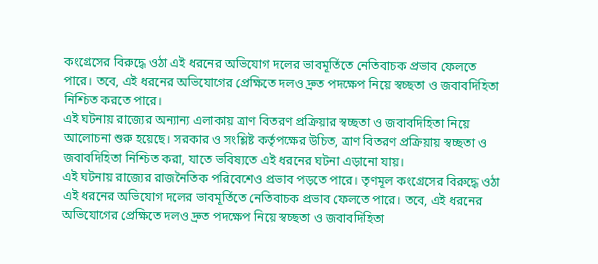কংগ্রেসের বিরুদ্ধে ওঠা এই ধরনের অভিযোগ দলের ভাবমূর্তিতে নেতিবাচক প্রভাব ফেলতে পারে। তবে, এই ধরনের অভিযোগের প্রেক্ষিতে দলও দ্রুত পদক্ষেপ নিয়ে স্বচ্ছতা ও জবাবদিহিতা নিশ্চিত করতে পারে।
এই ঘটনায় রাজ্যের অন্যান্য এলাকায় ত্রাণ বিতরণ প্রক্রিয়ার স্বচ্ছতা ও জবাবদিহিতা নিয়ে আলোচনা শুরু হয়েছে। সরকার ও সংশ্লিষ্ট কর্তৃপক্ষের উচিত, ত্রাণ বিতরণ প্রক্রিয়ায় স্বচ্ছতা ও জবাবদিহিতা নিশ্চিত করা, যাতে ভবিষ্যতে এই ধরনের ঘটনা এড়ানো যায়।
এই ঘটনায় রাজ্যের রাজনৈতিক পরিবেশেও প্রভাব পড়তে পারে। তৃণমূল কংগ্রেসের বিরুদ্ধে ওঠা এই ধরনের অভিযোগ দলের ভাবমূর্তিতে নেতিবাচক প্রভাব ফেলতে পারে। তবে, এই ধরনের অভিযোগের প্রেক্ষিতে দলও দ্রুত পদক্ষেপ নিয়ে স্বচ্ছতা ও জবাবদিহিতা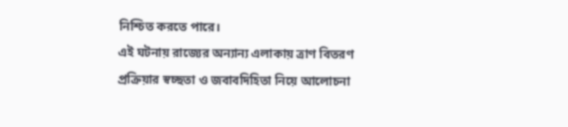নিশ্চিত করতে পারে।
এই ঘটনায় রাজ্যের অন্যান্য এলাকায় ত্রাণ বিতরণ প্রক্রিয়ার স্বচ্ছতা ও জবাবদিহিতা নিয়ে আলোচনা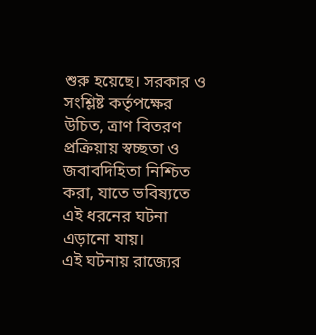শুরু হয়েছে। সরকার ও সংশ্লিষ্ট কর্তৃপক্ষের উচিত, ত্রাণ বিতরণ প্রক্রিয়ায় স্বচ্ছতা ও জবাবদিহিতা নিশ্চিত করা, যাতে ভবিষ্যতে এই ধরনের ঘটনা এড়ানো যায়।
এই ঘটনায় রাজ্যের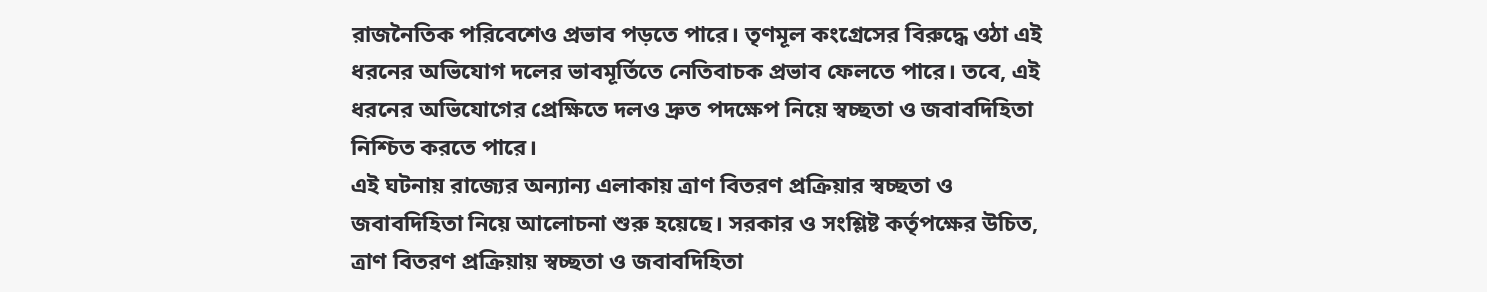রাজনৈতিক পরিবেশেও প্রভাব পড়তে পারে। তৃণমূল কংগ্রেসের বিরুদ্ধে ওঠা এই ধরনের অভিযোগ দলের ভাবমূর্তিতে নেতিবাচক প্রভাব ফেলতে পারে। তবে, এই ধরনের অভিযোগের প্রেক্ষিতে দলও দ্রুত পদক্ষেপ নিয়ে স্বচ্ছতা ও জবাবদিহিতা নিশ্চিত করতে পারে।
এই ঘটনায় রাজ্যের অন্যান্য এলাকায় ত্রাণ বিতরণ প্রক্রিয়ার স্বচ্ছতা ও জবাবদিহিতা নিয়ে আলোচনা শুরু হয়েছে। সরকার ও সংশ্লিষ্ট কর্তৃপক্ষের উচিত, ত্রাণ বিতরণ প্রক্রিয়ায় স্বচ্ছতা ও জবাবদিহিতা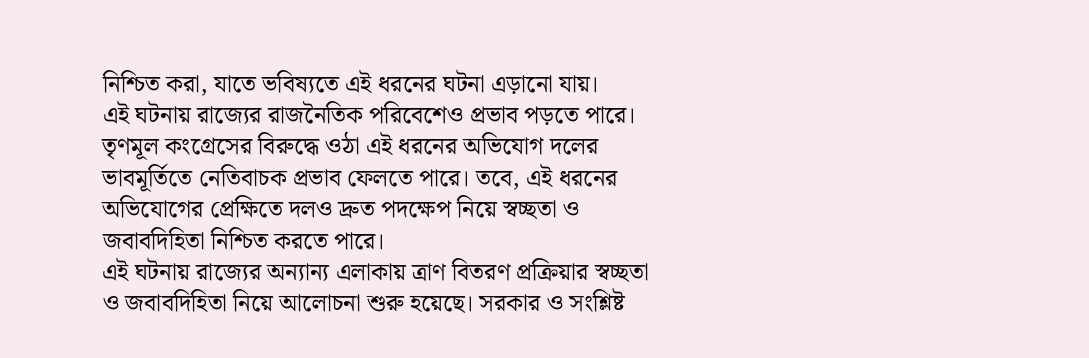নিশ্চিত করা, যাতে ভবিষ্যতে এই ধরনের ঘটনা এড়ানো যায়।
এই ঘটনায় রাজ্যের রাজনৈতিক পরিবেশেও প্রভাব পড়তে পারে। তৃণমূল কংগ্রেসের বিরুদ্ধে ওঠা এই ধরনের অভিযোগ দলের ভাবমূর্তিতে নেতিবাচক প্রভাব ফেলতে পারে। তবে, এই ধরনের অভিযোগের প্রেক্ষিতে দলও দ্রুত পদক্ষেপ নিয়ে স্বচ্ছতা ও জবাবদিহিতা নিশ্চিত করতে পারে।
এই ঘটনায় রাজ্যের অন্যান্য এলাকায় ত্রাণ বিতরণ প্রক্রিয়ার স্বচ্ছতা ও জবাবদিহিতা নিয়ে আলোচনা শুরু হয়েছে। সরকার ও সংশ্লিষ্ট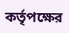কর্তৃপক্ষের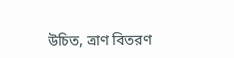উচিত, ত্রাণ বিতরণ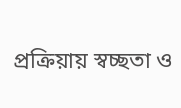প্রক্রিয়ায় স্বচ্ছতা ও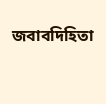জবাবদিহিতা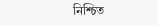নিশ্চিত